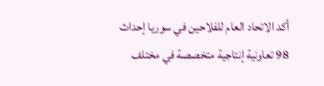أكد الاتحاد العام للفلاحين في سوريا إحداث 98 تعاونية إنتاجية متخصصة في مختلف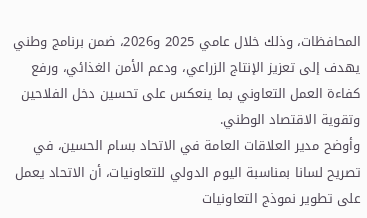المحافظات، وذلك خلال عامي 2025 و2026، ضمن برنامج وطني يهدف إلى تعزيز الإنتاج الزراعي، ودعم الأمن الغذائي، ورفع كفاءة العمل التعاوني بما ينعكس على تحسين دخل الفلاحين وتقوية الاقتصاد الوطني.
وأوضح مدير العلاقات العامة في الاتحاد بسام الحسين، في تصريح لسانا بمناسبة اليوم الدولي للتعاونيات، أن الاتحاد يعمل على تطوير نموذج التعاونيات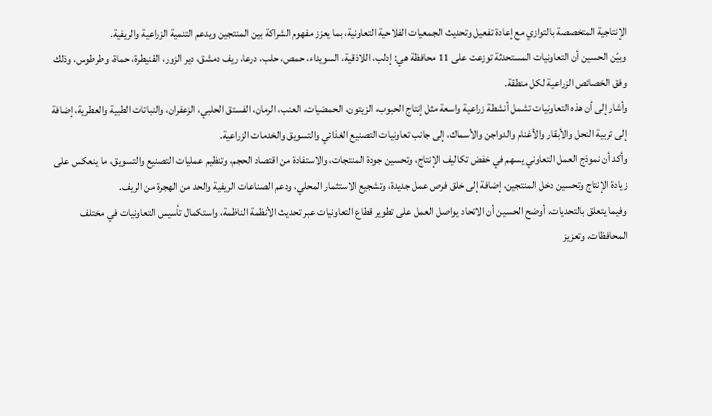الإنتاجية المتخصصة بالتوازي مع إعادة تفعيل وتحديث الجمعيات الفلاحية التعاونية، بما يعزز مفهوم الشراكة بين المنتجين ويدعم التنمية الزراعية والريفية.
وبيّن الحسين أن التعاونيات المستحدثة توزعت على 11 محافظة هي: إدلب، اللاذقية، السويداء، حمص، حلب، درعا، ريف دمشق، دير الزور، القنيطرة، حماة، وطرطوس، وذلك وفق الخصائص الزراعية لكل منطقة.
وأشار إلى أن هذه التعاونيات تشمل أنشطة زراعية واسعة مثل إنتاج الحبوب، الزيتون، الحمضيات، العنب، الرمان، الفستق الحلبي، الزعفران، والنباتات الطبية والعطرية، إضافة إلى تربية النحل والأبقار والأغنام والدواجن والأسماك، إلى جانب تعاونيات التصنيع الغذائي والتسويق والخدمات الزراعية.
وأكد أن نموذج العمل التعاوني يسهم في خفض تكاليف الإنتاج، وتحسين جودة المنتجات، والاستفادة من اقتصاد الحجم، وتنظيم عمليات التصنيع والتسويق، ما ينعكس على زيادة الإنتاج وتحسين دخل المنتجين، إضافة إلى خلق فرص عمل جديدة، وتشجيع الاستثمار المحلي، ودعم الصناعات الريفية والحد من الهجرة من الريف.
وفيما يتعلق بالتحديات، أوضح الحسين أن الاتحاد يواصل العمل على تطوير قطاع التعاونيات عبر تحديث الأنظمة الناظمة، واستكمال تأسيس التعاونيات في مختلف المحافظات، وتعزيز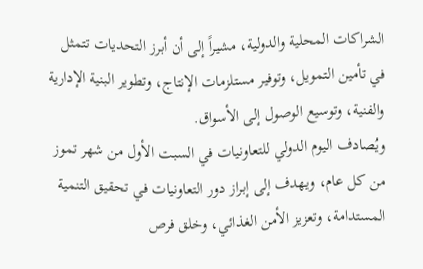الشراكات المحلية والدولية، مشيراً إلى أن أبرز التحديات تتمثل في تأمين التمويل، وتوفير مستلزمات الإنتاج، وتطوير البنية الإدارية والفنية، وتوسيع الوصول إلى الأسواق.
ويُصادف اليوم الدولي للتعاونيات في السبت الأول من شهر تموز من كل عام، ويهدف إلى إبراز دور التعاونيات في تحقيق التنمية المستدامة، وتعزيز الأمن الغذائي، وخلق فرص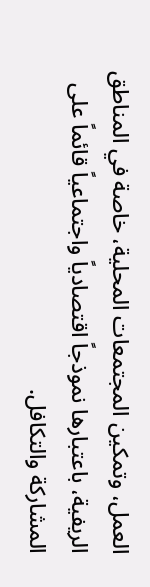العمل، وتمكين المجتمعات المحلية، خاصة في المناطق الريفية، باعتبارها نموذجاً اقتصادياً واجتماعياً قائماً على المشاركة والتكافل.